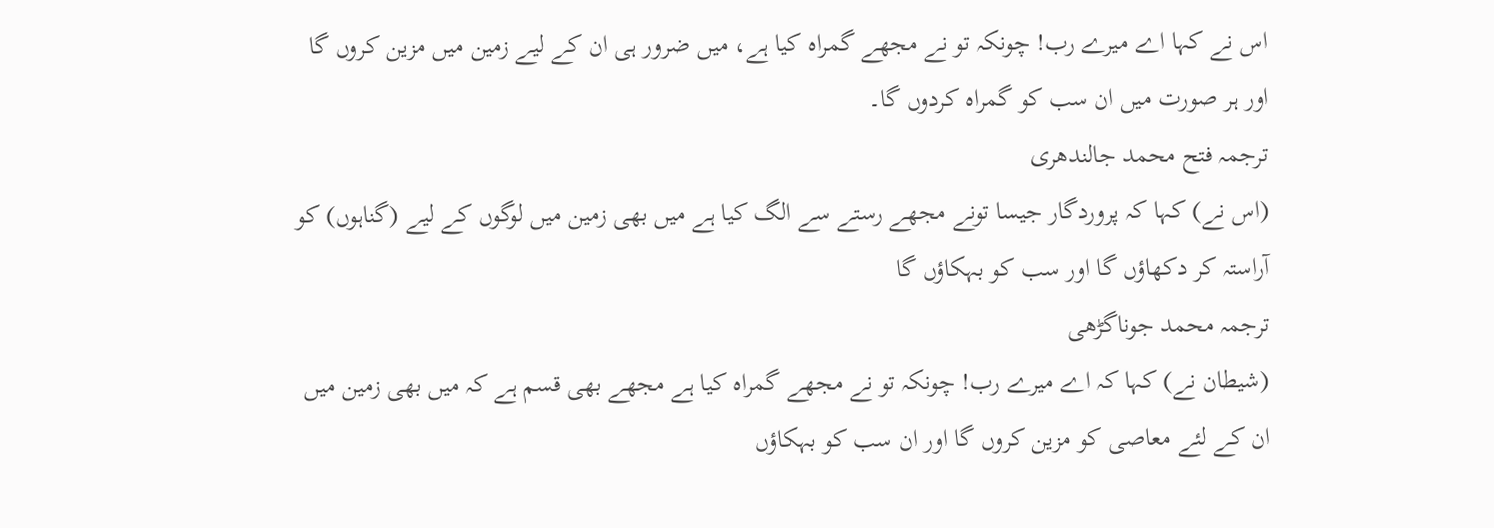اس نے کہا اے میرے رب! چونکہ تو نے مجھے گمراہ کیا ہے، میں ضرور ہی ان کے لیے زمین میں مزین کروں گا اور ہر صورت میں ان سب کو گمراہ کردوں گا۔
ترجمہ فتح محمد جالندھری
(اس نے) کہا کہ پروردگار جیسا تونے مجھے رستے سے الگ کیا ہے میں بھی زمین میں لوگوں کے لیے (گناہوں) کو آراستہ کر دکھاؤں گا اور سب کو بہکاؤں گا
ترجمہ محمد جوناگڑھی
(شیطان نے) کہا کہ اے میرے رب! چونکہ تو نے مجھے گمراه کیا ہے مجھے بھی قسم ہے کہ میں بھی زمین میں ان کے لئے معاصی کو مزین کروں گا اور ان سب کو بہکاؤں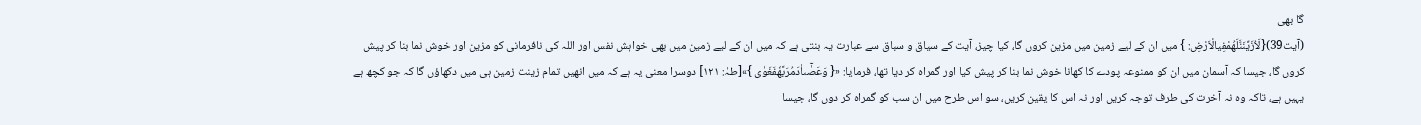گا بھی
(آیت39){لَاُزَيِّنَنَّلَهُمْفِيالْاَرْضِ: } میں ان کے لیے زمین میں مزین کروں گا، کیا چیز، آیت کے سیاق و سباق سے عبارت یہ بنتی ہے کہ میں ان کے لیے زمین میں بھی خواہش نفس اور اللہ کی نافرمانی کو مزین اور خوش نما بنا کر پیش کروں گا، جیسا کہ آسمان میں ان کو ممنوعہ پودے کا کھانا خوش نما بنا کر پیش کیا اور گمراہ کر دیا تھا، فرمایا: «{ وَعَصٰۤىاٰدَمُرَبَّهٗفَغَوٰى }»[طہٰ: ۱۲۱] دوسرا معنی یہ ہے کہ میں انھیں تمام زینت زمین ہی میں دکھاؤں گا کہ جو کچھ ہے یہیں ہے، تاکہ وہ نہ آخرت کی طرف توجہ کریں اور نہ اس کا یقین کریں، سو اس طرح میں ان سب کو گمراہ کر دوں گا، جیسا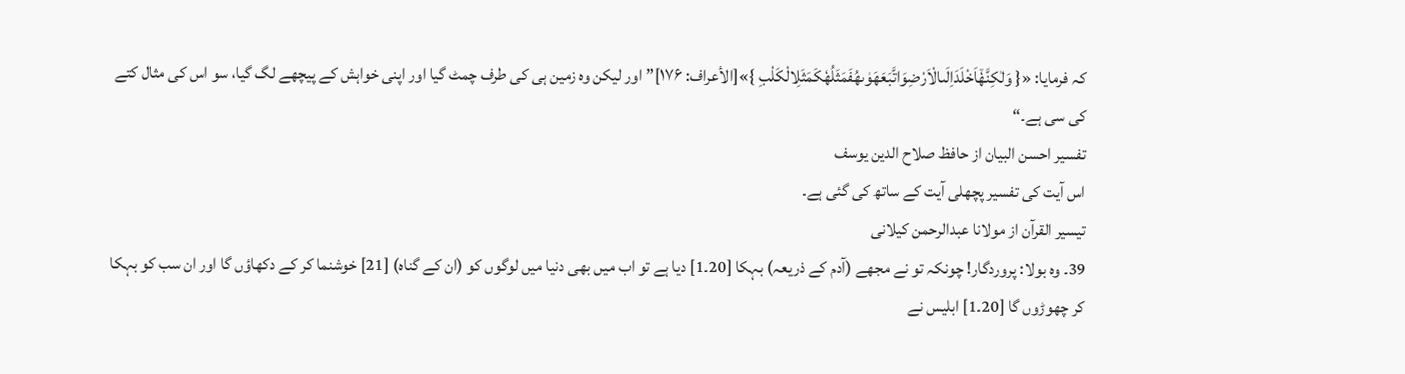کہ فرمایا: «{ وَلٰكِنَّهٗۤاَخْلَدَاِلَىالْاَرْضِوَاتَّبَعَهَوٰىهُفَمَثَلُهٗكَمَثَلِالْكَلْبِ }»[الأعراف: ۱۷۶]”اور لیکن وہ زمین ہی کی طرف چمٹ گیا اور اپنی خواہش کے پیچھے لگ گیا، سو اس کی مثال کتے کی سی ہے۔“
تفسیر احسن البیان از حافظ صلاح الدین یوسف
اس آیت کی تفسیر پچھلی آیت کے ساتھ کی گئی ہے۔
تيسير القرآن از مولانا عبدالرحمن کیلانی
39۔ وہ بولا: پروردگار! چونکہ تو نے مجھے (آدم کے ذریعہ) بہکا [20۔1] دیا ہے تو اب میں بھی دنیا میں لوگوں کو (ان کے گناہ) [21] خوشنما کر کے دکھاؤں گا اور ان سب کو بہکا کر چھوڑوں گا [20۔1] ابلیس نے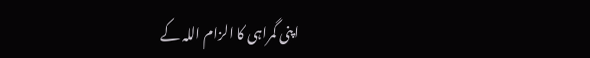اپنی گمراہی کا الزام اللہ کے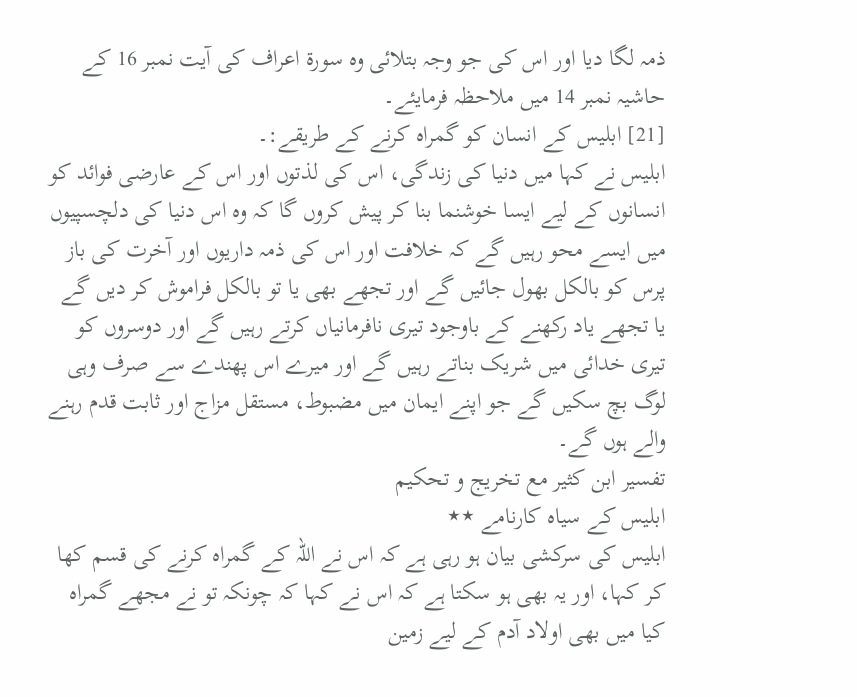ذمہ لگا دیا اور اس کی جو وجہ بتلائی وہ سورۃ اعراف کی آیت نمبر 16 کے حاشیہ نمبر 14 میں ملاحظہ فرمایئے۔
[21] ابلیس کے انسان کو گمراہ کرنے کے طریقے:۔
ابلیس نے کہا میں دنیا کی زندگی، اس کی لذتوں اور اس کے عارضی فوائد کو انسانوں کے لیے ایسا خوشنما بنا کر پیش کروں گا کہ وہ اس دنیا کی دلچسپیوں میں ایسے محو رہیں گے کہ خلافت اور اس کی ذمہ داریوں اور آخرت کی باز پرس کو بالکل بھول جائیں گے اور تجھے بھی یا تو بالکل فراموش کر دیں گے یا تجھے یاد رکھنے کے باوجود تیری نافرمانیاں کرتے رہیں گے اور دوسروں کو تیری خدائی میں شریک بناتے رہیں گے اور میرے اس پھندے سے صرف وہی لوگ بچ سکیں گے جو اپنے ایمان میں مضبوط، مستقل مزاج اور ثابت قدم رہنے والے ہوں گے۔
تفسیر ابن کثیر مع تخریج و تحکیم
ابلیس کے سیاہ کارنامے ٭٭
ابلیس کی سرکشی بیان ہو رہی ہے کہ اس نے اللہ کے گمراہ کرنے کی قسم کھا کر کہا، اور یہ بھی ہو سکتا ہے کہ اس نے کہا کہ چونکہ تو نے مجھے گمراہ کیا میں بھی اولاد آدم کے لیے زمین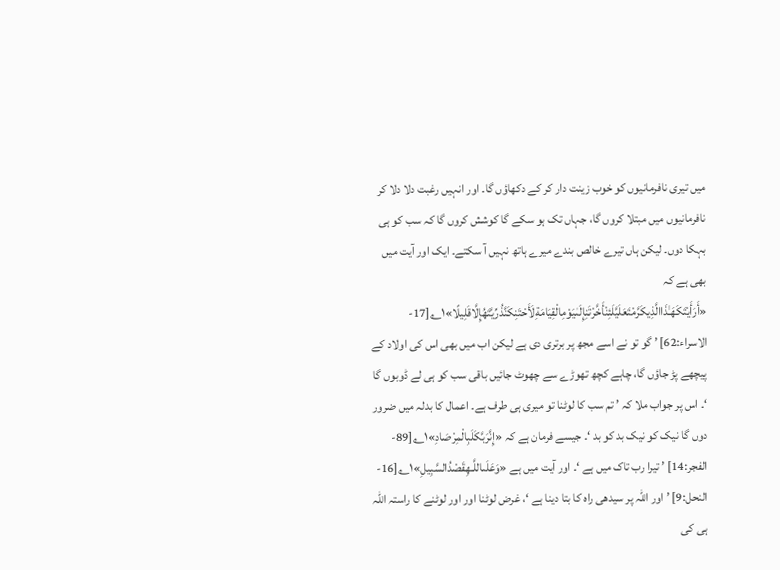میں تیری نافرمانیوں کو خوب زینت دار کر کے دکھاؤں گا۔ اور انہیں رغبت دلا دلا کر نافرمانیوں میں مبتلا کروں گا، جہاں تک ہو سکے گا کوشش کروں گا کہ سب کو ہی بہکا دوں۔ لیکن ہاں تیرے خالص بندے میرے ہاتھ نہیں آ سکتے۔ ایک اور آیت میں بھی ہے کہ «أَرَأَيْتَكَهَـٰذَاالَّذِيكَرَّمْتَعَلَيَّلَئِنْأَخَّرْتَنِإِلَىٰيَوْمِالْقِيَامَةِلَأَحْتَنِكَنَّذُرِّيَّتَهُإِلَّاقَلِيلًا»۱؎[17-الاسراء:62] ’ گو تو نے اسے مجھ پر برتری دی ہے لیکن اب میں بھی اس کی اولاد کے پیچھے پڑ جاؤں گا، چاہے کچھ تھوڑے سے چھوٹ جائیں باقی سب کو ہی لے ڈوبوں گا ‘۔ اس پر جواب ملا کہ ’ تم سب کا لوٹنا تو میری ہی طرف ہے۔ اعمال کا بدلہ میں ضرور دوں گا نیک کو نیک بد کو بد ‘۔ جیسے فرمان ہے کہ «إِنَّرَبَّكَلَبِالْمِرْصَادِ»۱؎[89-الفجر:14] ’ تیرا رب تاک میں ہے ‘۔ اور آیت میں ہے «وَعَلَىاللَّـهِقَصْدُالسَّبِيلِ»۱؎[16-النحل:9] ’ اور اللہ پر سیدھی راه کا بتا دینا ہے ‘، غرض لوٹنا اور اور لوٹنے کا راستہ اللہ ہی کی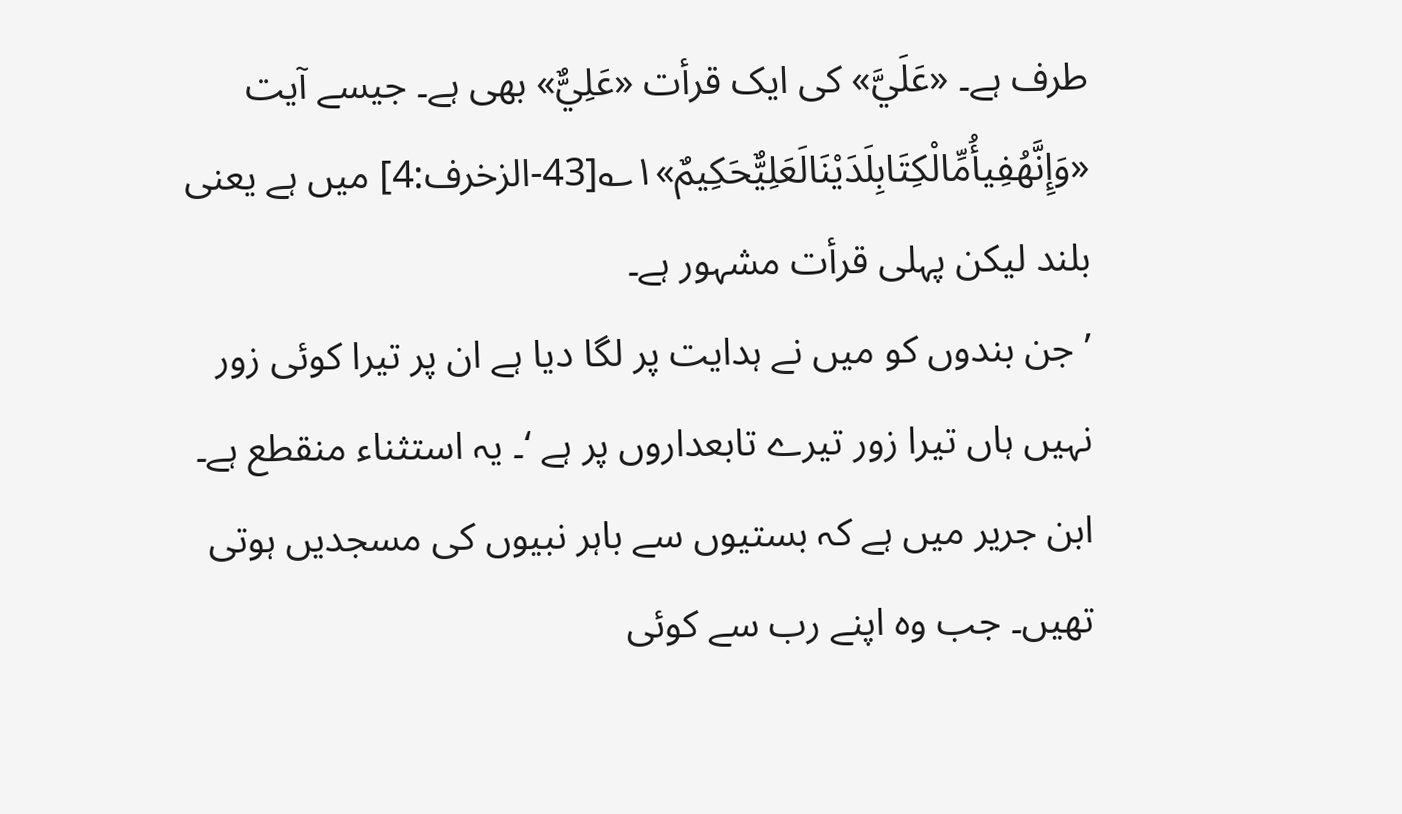طرف ہے۔ «عَلَيَّ» کی ایک قرأت «عَلِيٌّ» بھی ہے۔ جیسے آیت «وَإِنَّهُفِيأُمِّالْكِتَابِلَدَيْنَالَعَلِيٌّحَكِيمٌ»۱؎[43-الزخرف:4] میں ہے یعنی بلند لیکن پہلی قرأت مشہور ہے۔
’ جن بندوں کو میں نے ہدایت پر لگا دیا ہے ان پر تیرا کوئی زور نہیں ہاں تیرا زور تیرے تابعداروں پر ہے ‘۔ یہ استثناء منقطع ہے۔ ابن جریر میں ہے کہ بستیوں سے باہر نبیوں کی مسجدیں ہوتی تھیں۔ جب وہ اپنے رب سے کوئی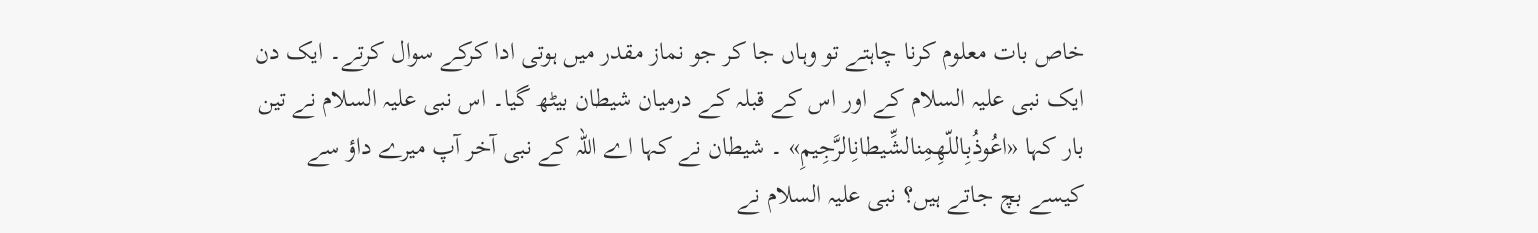خاص بات معلوم کرنا چاہتے تو وہاں جا کر جو نماز مقدر میں ہوتی ادا کرکے سوال کرتے۔ ایک دن ایک نبی علیہ السلام کے اور اس کے قبلہ کے درمیان شیطان بیٹھ گیا۔ اس نبی علیہ السلام نے تین بار کہا «اعُوذُبِاللّهِمِنالشِّیطانِالرَّجِیمِ» ۔ شیطان نے کہا اے اللہ کے نبی آخر آپ میرے داؤ سے کیسے بچ جاتے ہیں؟ نبی علیہ السلام نے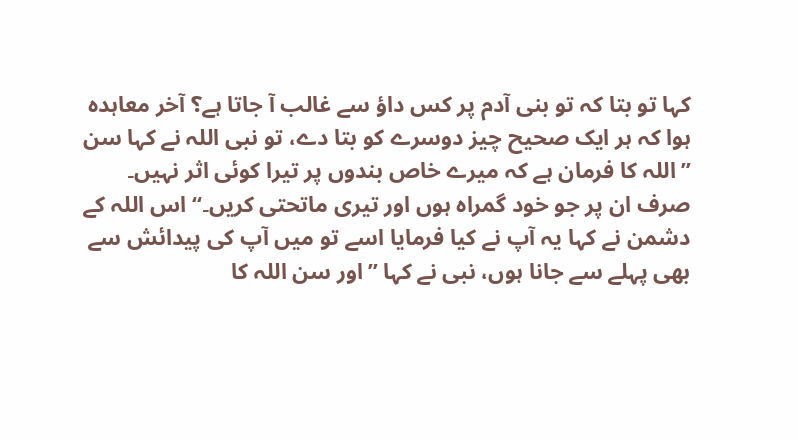کہا تو بتا کہ تو بنی آدم پر کس داؤ سے غالب آ جاتا ہے؟ آخر معاہدہ ہوا کہ ہر ایک صحیح چیز دوسرے کو بتا دے، تو نبی اللہ نے کہا سن ”اللہ کا فرمان ہے کہ میرے خاص بندوں پر تیرا کوئی اثر نہیں۔ صرف ان پر جو خود گمراہ ہوں اور تیری ماتحتی کریں۔“ اس اللہ کے دشمن نے کہا یہ آپ نے کیا فرمایا اسے تو میں آپ کی پیدائش سے بھی پہلے سے جانا ہوں، نبی نے کہا ”اور سن اللہ کا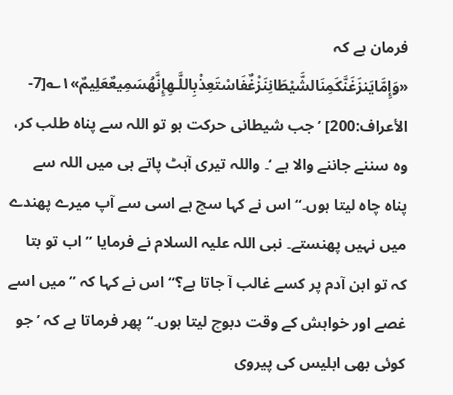فرمان ہے کہ «وَإِمَّايَنزَغَنَّكَمِنَالشَّيْطَانِنَزْغٌفَاسْتَعِذْبِاللَّـهِإِنَّهُسَمِيعٌعَلِيمٌ»۱؎[7-الأعراف:200] ’ جب شیطانی حرکت ہو تو اللہ سے پناہ طلب کر، وہ سننے جاننے والا ہے ‘۔ واللہ تیری آہٹ پاتے ہی میں اللہ سے پناہ چاہ لیتا ہوں۔“ اس نے کہا سچ ہے اسی سے آپ میرے پھندے میں نہیں پھنستے۔ نبی اللہ علیہ السلام نے فرمایا ”اب تو بتا کہ تو ابن آدم پر کسے غالب آ جاتا ہے؟“ اس نے کہا کہ ”میں اسے غصے اور خواہش کے وقت دبوچ لیتا ہوں۔“ پھر فرماتا ہے کہ ’ جو کوئی بھی ابلیس کی پیروی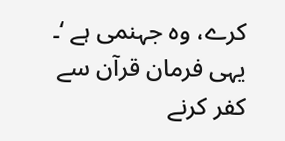کرے، وہ جہنمی ہے ‘۔ یہی فرمان قرآن سے کفر کرنے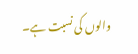والوں کی نسبت ہے۔